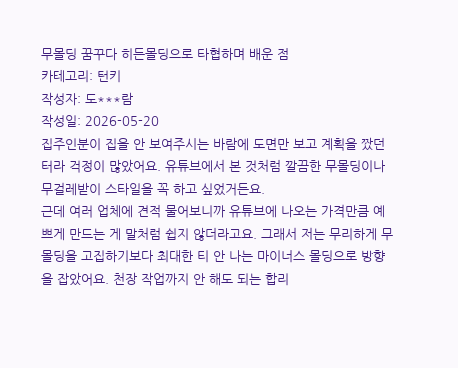무몰딩 꿈꾸다 히든몰딩으로 타협하며 배운 점
카테고리: 턴키
작성자: 도***람
작성일: 2026-05-20
집주인분이 집을 안 보여주시는 바람에 도면만 보고 계획을 짰던 터라 걱정이 많았어요. 유튜브에서 본 것처럼 깔끔한 무몰딩이나 무걸레받이 스타일을 꼭 하고 싶었거든요.
근데 여러 업체에 견적 물어보니까 유튜브에 나오는 가격만큼 예쁘게 만드는 게 말처럼 쉽지 않더라고요. 그래서 저는 무리하게 무몰딩을 고집하기보다 최대한 티 안 나는 마이너스 몰딩으로 방향을 잡았어요. 천장 작업까지 안 해도 되는 합리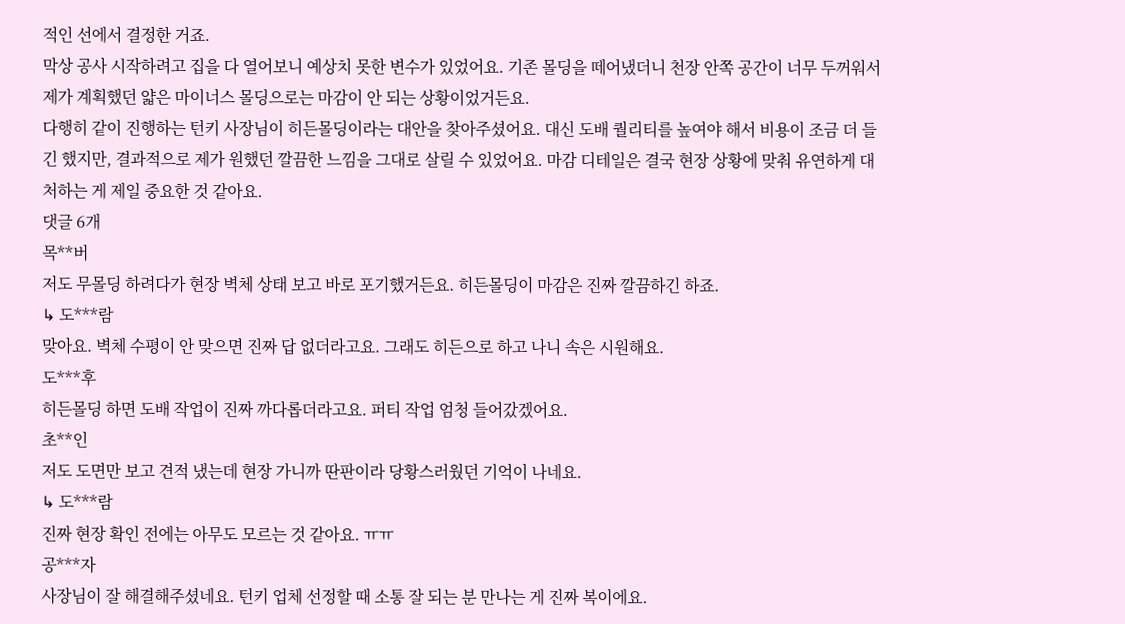적인 선에서 결정한 거죠.
막상 공사 시작하려고 집을 다 열어보니 예상치 못한 변수가 있었어요. 기존 몰딩을 떼어냈더니 천장 안쪽 공간이 너무 두꺼워서 제가 계획했던 얇은 마이너스 몰딩으로는 마감이 안 되는 상황이었거든요.
다행히 같이 진행하는 턴키 사장님이 히든몰딩이라는 대안을 찾아주셨어요. 대신 도배 퀄리티를 높여야 해서 비용이 조금 더 들긴 했지만, 결과적으로 제가 원했던 깔끔한 느낌을 그대로 살릴 수 있었어요. 마감 디테일은 결국 현장 상황에 맞춰 유연하게 대처하는 게 제일 중요한 것 같아요.
댓글 6개
목**버
저도 무몰딩 하려다가 현장 벽체 상태 보고 바로 포기했거든요. 히든몰딩이 마감은 진짜 깔끔하긴 하죠.
↳ 도***람
맞아요. 벽체 수평이 안 맞으면 진짜 답 없더라고요. 그래도 히든으로 하고 나니 속은 시원해요.
도***후
히든몰딩 하면 도배 작업이 진짜 까다롭더라고요. 퍼티 작업 엄청 들어갔겠어요.
초**인
저도 도면만 보고 견적 냈는데 현장 가니까 딴판이라 당황스러웠던 기억이 나네요.
↳ 도***람
진짜 현장 확인 전에는 아무도 모르는 것 같아요. ㅠㅠ
공***자
사장님이 잘 해결해주셨네요. 턴키 업체 선정할 때 소통 잘 되는 분 만나는 게 진짜 복이에요.